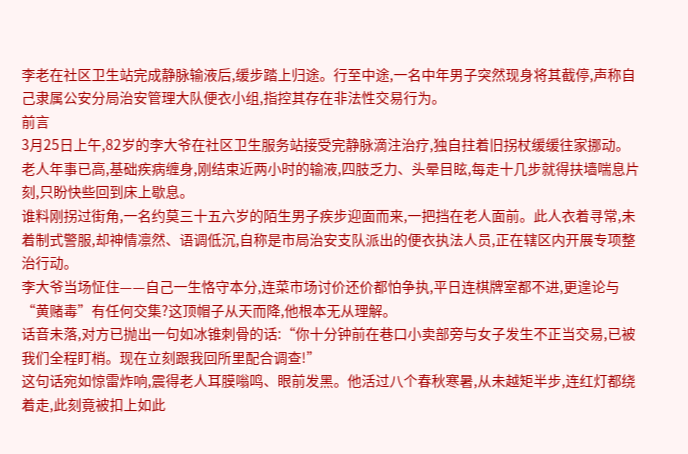李老在社区卫生站完成静脉输液后,缓步踏上归途。行至中途,一名中年男子突然现身将其截停,声称自己隶属公安分局治安管理大队便衣小组,指控其存在非法性交易行为。
前言
3月25日上午,82岁的李大爷在社区卫生服务站接受完静脉滴注治疗,独自拄着旧拐杖缓缓往家挪动。老人年事已高,基础疾病缠身,刚结束近两小时的输液,四肢乏力、头晕目眩,每走十几步就得扶墙喘息片刻,只盼快些回到床上歇息。
谁料刚拐过街角,一名约莫三十五六岁的陌生男子疾步迎面而来,一把挡在老人面前。此人衣着寻常,未着制式警服,却神情凛然、语调低沉,自称是市局治安支队派出的便衣执法人员,正在辖区内开展专项整治行动。
李大爷当场怔住——自己一生恪守本分,连菜市场讨价还价都怕争执,平日连棋牌室都不进,更遑论与“黄赌毒”有任何交集?这顶帽子从天而降,他根本无从理解。
话音未落,对方已抛出一句如冰锥刺骨的话:“你十分钟前在巷口小卖部旁与女子发生不正当交易,已被我们全程盯梢。现在立刻跟我回所里配合调查!”
这句话宛如惊雷炸响,震得老人耳膜嗡鸣、眼前发黑。他活过八个春秋寒暑,从未越矩半步,连红灯都绕着走,此刻竟被扣上如此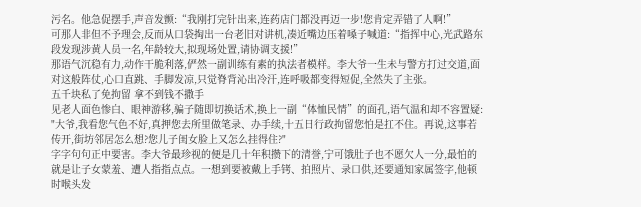污名。他急促摆手,声音发颤:“我刚打完针出来,连药店门都没再迈一步!您肯定弄错了人啊!”
可那人非但不予理会,反而从口袋掏出一台老旧对讲机,凑近嘴边压着嗓子喊道:“指挥中心,光武路东段发现涉黄人员一名,年龄较大,拟现场处置,请协调支援!”
那语气沉稳有力,动作干脆利落,俨然一副训练有素的执法者模样。李大爷一生未与警方打过交道,面对这般阵仗,心口直跳、手脚发凉,只觉脊背沁出冷汗,连呼吸都变得短促,全然失了主张。
五千块私了免拘留 拿不到钱不撒手
见老人面色惨白、眼神游移,骗子随即切换话术,换上一副“体恤民情”的面孔,语气温和却不容置疑:
"大爷,我看您气色不好,真押您去所里做笔录、办手续,十五日行政拘留您怕是扛不住。再说,这事若传开,街坊邻居怎么想?您儿子闺女脸上又怎么挂得住?"
字字句句正中要害。李大爷最珍视的便是几十年积攒下的清誉,宁可饿肚子也不愿欠人一分,最怕的就是让子女蒙羞、遭人指指点点。一想到要被戴上手铐、拍照片、录口供,还要通知家属签字,他顿时喉头发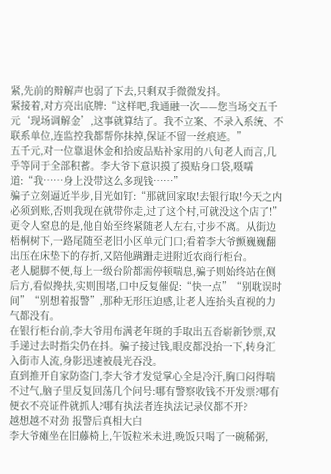紧,先前的辩解声也弱了下去,只剩双手微微发抖。
紧接着,对方亮出底牌:“这样吧,我通融一次——您当场交五千元‘现场调解金’,这事就算结了。我不立案、不录入系统、不联系单位,连监控我都帮你抹掉,保证不留一丝痕迹。”
五千元,对一位靠退休金和拾废品贴补家用的八旬老人而言,几乎等同于全部积蓄。李大爷下意识摸了摸贴身口袋,嗫嚅道:“我……身上没带这么多现钱……”
骗子立刻逼近半步,目光如钉:“那就回家取!去银行取!今天之内必须到账,否则我现在就带你走,过了这个村,可就没这个店了!”
更令人窒息的是,他自始至终紧随老人左右,寸步不离。从街边梧桐树下,一路尾随至老旧小区单元门口;看着李大爷颤巍巍翻出压在床垫下的存折,又陪他蹒跚走进附近农商行柜台。
老人腿脚不便,每上一级台阶都需停顿喘息,骗子则始终站在侧后方,看似搀扶,实则围堵,口中反复催促:“快一点”“别耽误时间”“别想着报警”,那种无形压迫感,让老人连抬头直视的力气都没有。
在银行柜台前,李大爷用布满老年斑的手取出五沓崭新钞票,双手递过去时指尖仍在抖。骗子接过钱,眼皮都没抬一下,转身汇入街市人流,身影迅速被晨光吞没。
直到推开自家防盗门,李大爷才发觉掌心全是冷汗,胸口闷得喘不过气,脑子里反复回荡几个问号:哪有警察收钱不开发票?哪有便衣不亮证件就抓人?哪有执法者连执法记录仪都不开?
越想越不对劲 报警后真相大白
李大爷瘫坐在旧藤椅上,午饭粒米未进,晚饭只喝了一碗稀粥,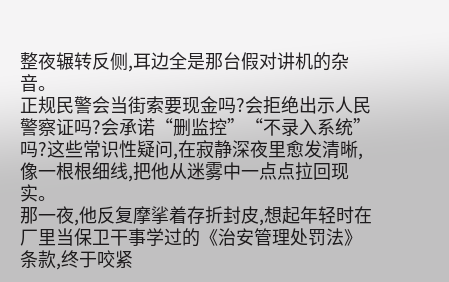整夜辗转反侧,耳边全是那台假对讲机的杂音。
正规民警会当街索要现金吗?会拒绝出示人民警察证吗?会承诺“删监控”“不录入系统”吗?这些常识性疑问,在寂静深夜里愈发清晰,像一根根细线,把他从迷雾中一点点拉回现实。
那一夜,他反复摩挲着存折封皮,想起年轻时在厂里当保卫干事学过的《治安管理处罚法》条款,终于咬紧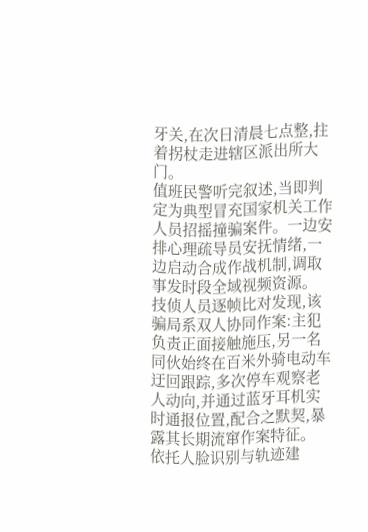牙关,在次日清晨七点整,拄着拐杖走进辖区派出所大门。
值班民警听完叙述,当即判定为典型冒充国家机关工作人员招摇撞骗案件。一边安排心理疏导员安抚情绪,一边启动合成作战机制,调取事发时段全域视频资源。
技侦人员逐帧比对发现,该骗局系双人协同作案:主犯负责正面接触施压,另一名同伙始终在百米外骑电动车迂回跟踪,多次停车观察老人动向,并通过蓝牙耳机实时通报位置,配合之默契,暴露其长期流窜作案特征。
依托人脸识别与轨迹建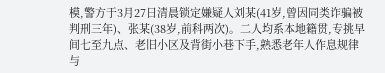模,警方于3月27日清晨锁定嫌疑人刘某(41岁,曾因同类诈骗被判刑三年)、张某(38岁,前科两次)。二人均系本地籍贯,专挑早间七至九点、老旧小区及背街小巷下手,熟悉老年人作息规律与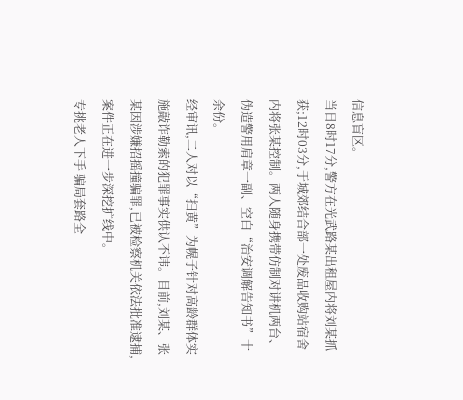信息盲区。
当日8时17分,警方在光武路某出租屋内将刘某抓获;12时03分,于城郊结合部一处废品收购站宿舍内将张某控制。两人随身携带仿制对讲机两台、伪造警用肩章一副、空白“治安调解告知书”十余份。
经审讯,二人对以“扫黄”为幌子针对高龄群体实施敲诈勒索的犯罪事实供认不讳。目前,刘某、张某因涉嫌招摇撞骗罪,已被检察机关依法批准逮捕,案件正在进一步深挖扩线中。
专挑老人下手 骗局套路全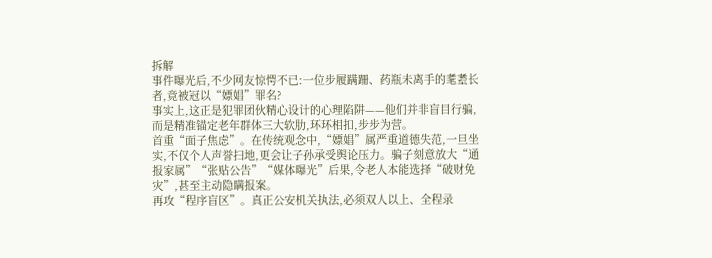拆解
事件曝光后,不少网友惊愕不已:一位步履蹒跚、药瓶未离手的耄耋长者,竟被冠以“嫖娼”罪名?
事实上,这正是犯罪团伙精心设计的心理陷阱——他们并非盲目行骗,而是精准锚定老年群体三大软肋,环环相扣,步步为营。
首重“面子焦虑”。在传统观念中,“嫖娼”属严重道德失范,一旦坐实,不仅个人声誉扫地,更会让子孙承受舆论压力。骗子刻意放大“通报家属”“张贴公告”“媒体曝光”后果,令老人本能选择“破财免灾”,甚至主动隐瞒报案。
再攻“程序盲区”。真正公安机关执法,必须双人以上、全程录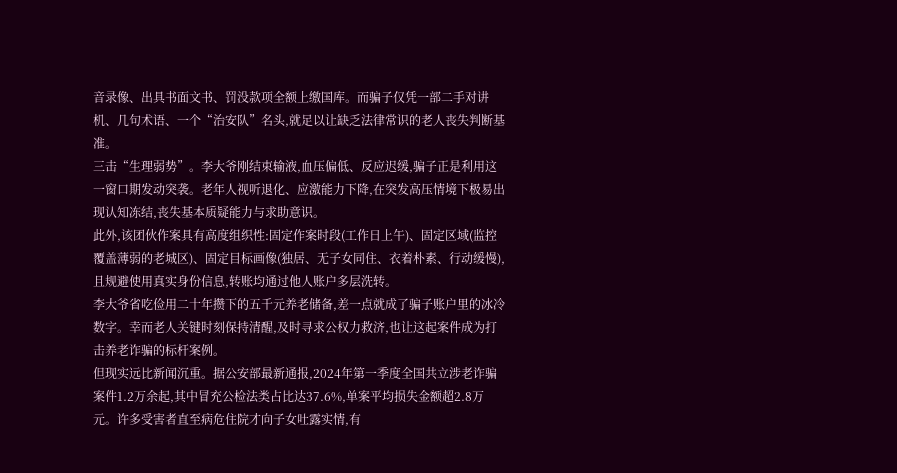音录像、出具书面文书、罚没款项全额上缴国库。而骗子仅凭一部二手对讲机、几句术语、一个“治安队”名头,就足以让缺乏法律常识的老人丧失判断基准。
三击“生理弱势”。李大爷刚结束输液,血压偏低、反应迟缓,骗子正是利用这一窗口期发动突袭。老年人视听退化、应激能力下降,在突发高压情境下极易出现认知冻结,丧失基本质疑能力与求助意识。
此外,该团伙作案具有高度组织性:固定作案时段(工作日上午)、固定区域(监控覆盖薄弱的老城区)、固定目标画像(独居、无子女同住、衣着朴素、行动缓慢),且规避使用真实身份信息,转账均通过他人账户多层洗转。
李大爷省吃俭用二十年攒下的五千元养老储备,差一点就成了骗子账户里的冰冷数字。幸而老人关键时刻保持清醒,及时寻求公权力救济,也让这起案件成为打击养老诈骗的标杆案例。
但现实远比新闻沉重。据公安部最新通报,2024年第一季度全国共立涉老诈骗案件1.2万余起,其中冒充公检法类占比达37.6%,单案平均损失金额超2.8万元。许多受害者直至病危住院才向子女吐露实情,有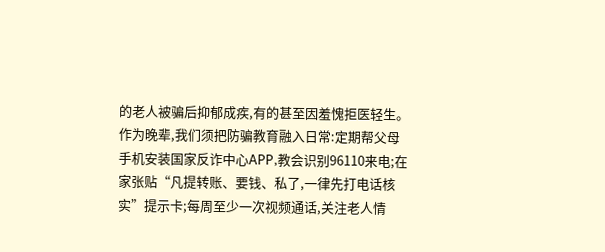的老人被骗后抑郁成疾,有的甚至因羞愧拒医轻生。
作为晚辈,我们须把防骗教育融入日常:定期帮父母手机安装国家反诈中心APP,教会识别96110来电;在家张贴“凡提转账、要钱、私了,一律先打电话核实”提示卡;每周至少一次视频通话,关注老人情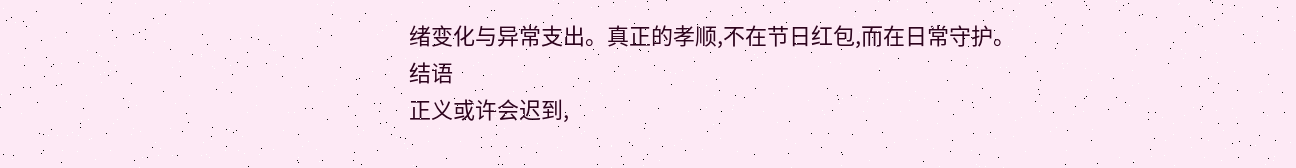绪变化与异常支出。真正的孝顺,不在节日红包,而在日常守护。
结语
正义或许会迟到,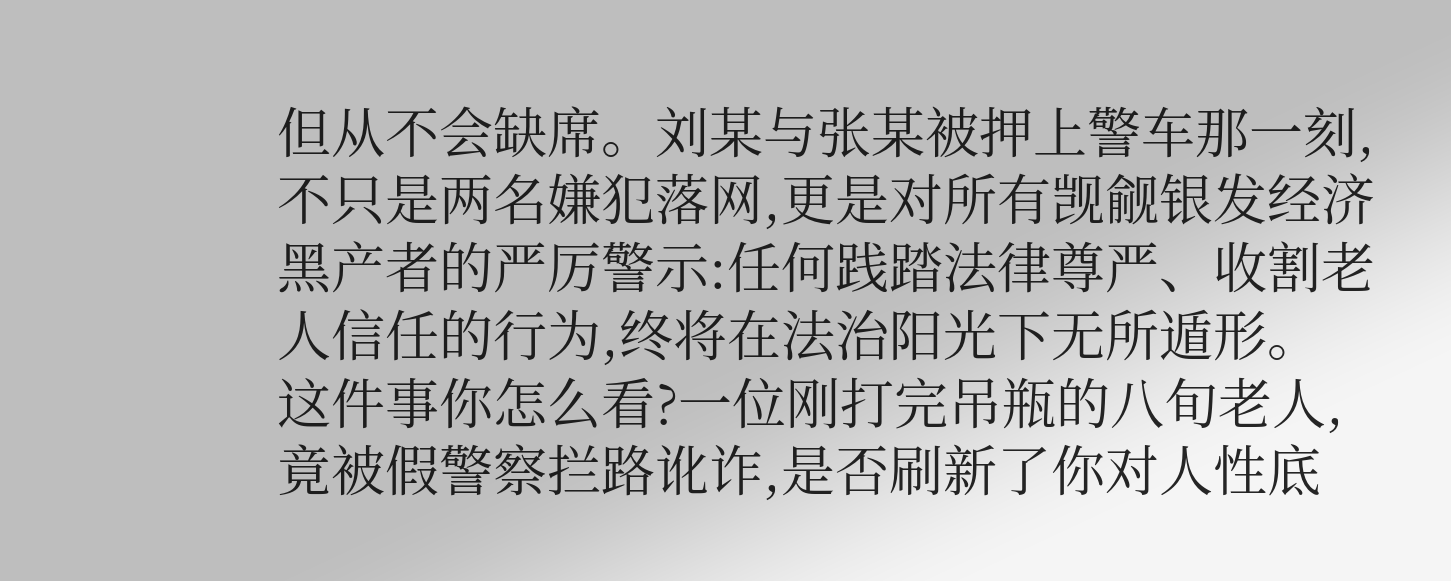但从不会缺席。刘某与张某被押上警车那一刻,不只是两名嫌犯落网,更是对所有觊觎银发经济黑产者的严厉警示:任何践踏法律尊严、收割老人信任的行为,终将在法治阳光下无所遁形。
这件事你怎么看?一位刚打完吊瓶的八旬老人,竟被假警察拦路讹诈,是否刷新了你对人性底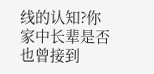线的认知?你家中长辈是否也曾接到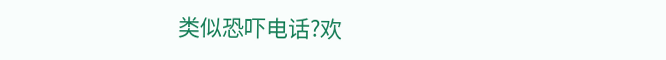类似恐吓电话?欢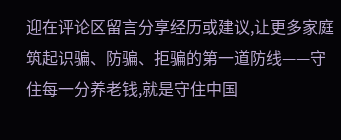迎在评论区留言分享经历或建议,让更多家庭筑起识骗、防骗、拒骗的第一道防线——守住每一分养老钱,就是守住中国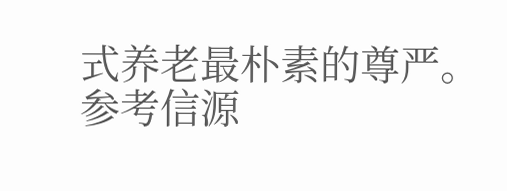式养老最朴素的尊严。
参考信源